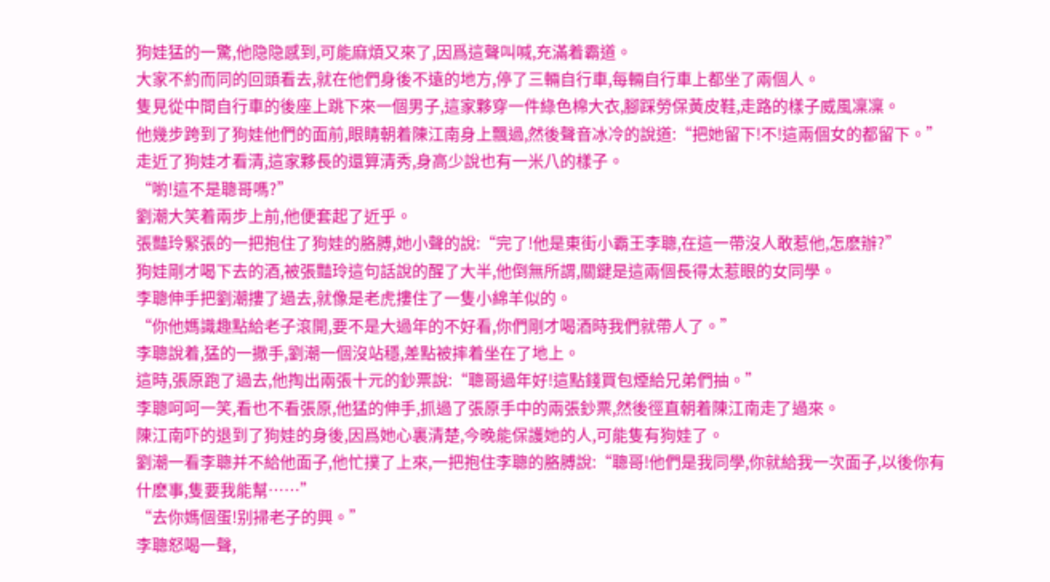狗娃猛的一驚,他隐隐感到,可能麻煩又來了,因爲這聲叫喊,充滿着霸道。
大家不約而同的回頭看去,就在他們身後不遠的地方,停了三輛自行車,每輛自行車上都坐了兩個人。
隻見從中間自行車的後座上跳下來一個男子,這家夥穿一件綠色棉大衣,腳踩勞保黃皮鞋,走路的樣子威風凜凜。
他幾步跨到了狗娃他們的面前,眼睛朝着陳江南身上飄過,然後聲音冰冷的說道:“把她留下!不!這兩個女的都留下。”
走近了狗娃才看清,這家夥長的還算清秀,身高少說也有一米八的樣子。
“喲!這不是聰哥嗎?”
劉潮大笑着兩步上前,他便套起了近乎。
張豔玲緊張的一把抱住了狗娃的胳膊,她小聲的說:“完了!他是東街小霸王李聰,在這一帶沒人敢惹他,怎麽辦?”
狗娃剛才喝下去的酒,被張豔玲這句話說的醒了大半,他倒無所謂,關鍵是這兩個長得太惹眼的女同學。
李聰伸手把劉潮摟了過去,就像是老虎摟住了一隻小綿羊似的。
“你他媽識趣點給老子滾開,要不是大過年的不好看,你們剛才喝酒時我們就帶人了。”
李聰說着,猛的一撒手,劉潮一個沒站穩,差點被摔着坐在了地上。
這時,張原跑了過去,他掏出兩張十元的鈔票說:“聰哥過年好!這點錢買包煙給兄弟們抽。”
李聰呵呵一笑,看也不看張原,他猛的伸手,抓過了張原手中的兩張鈔票,然後徑直朝着陳江南走了過來。
陳江南吓的退到了狗娃的身後,因爲她心裏清楚,今晚能保護她的人,可能隻有狗娃了。
劉潮一看李聰并不給他面子,他忙撲了上來,一把抱住李聰的胳膊說:“聰哥!他們是我同學,你就給我一次面子,以後你有什麽事,隻要我能幫……”
“去你媽個蛋!别掃老子的興。”
李聰怒喝一聲,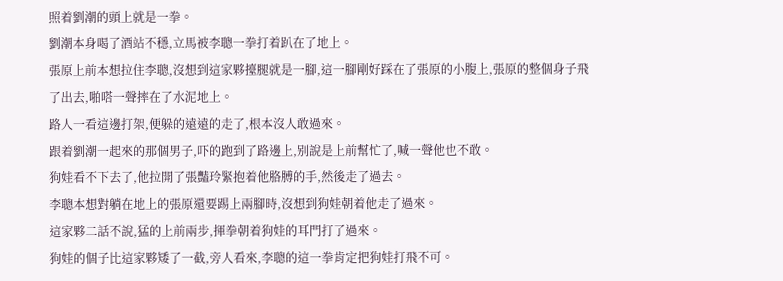照着劉潮的頭上就是一拳。
劉潮本身喝了酒站不穩,立馬被李聰一拳打着趴在了地上。
張原上前本想拉住李聰,沒想到這家夥擡腿就是一腳,這一腳剛好踩在了張原的小腹上,張原的整個身子飛了出去,啪嗒一聲摔在了水泥地上。
路人一看這邊打架,便躲的遠遠的走了,根本沒人敢過來。
跟着劉潮一起來的那個男子,吓的跑到了路邊上,别說是上前幫忙了,喊一聲他也不敢。
狗娃看不下去了,他拉開了張豔玲緊抱着他胳膊的手,然後走了過去。
李聰本想對躺在地上的張原還要踢上兩腳時,沒想到狗娃朝着他走了過來。
這家夥二話不說,猛的上前兩步,揮拳朝着狗娃的耳門打了過來。
狗娃的個子比這家夥矮了一截,旁人看來,李聰的這一拳肯定把狗娃打飛不可。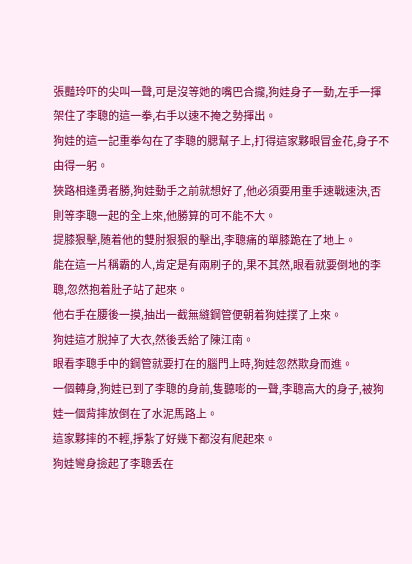張豔玲吓的尖叫一聲,可是沒等她的嘴巴合攏,狗娃身子一動,左手一揮架住了李聰的這一拳,右手以速不掩之勢揮出。
狗娃的這一記重拳勾在了李聰的腮幫子上,打得這家夥眼冒金花,身子不由得一躬。
狹路相逢勇者勝,狗娃動手之前就想好了,他必須要用重手速戰速決,否則等李聰一起的全上來,他勝算的可不能不大。
提膝狠擊,随着他的雙肘狠狠的擊出,李聰痛的單膝跪在了地上。
能在這一片稱霸的人,肯定是有兩刷子的,果不其然,眼看就要倒地的李聰,忽然抱着肚子站了起來。
他右手在腰後一摸,抽出一截無縫鋼管便朝着狗娃撲了上來。
狗娃這才脫掉了大衣,然後丢給了陳江南。
眼看李聰手中的鋼管就要打在的腦門上時,狗娃忽然欺身而進。
一個轉身,狗娃已到了李聰的身前,隻聽嘭的一聲,李聰高大的身子,被狗娃一個背摔放倒在了水泥馬路上。
這家夥摔的不輕,掙紮了好幾下都沒有爬起來。
狗娃彎身撿起了李聰丢在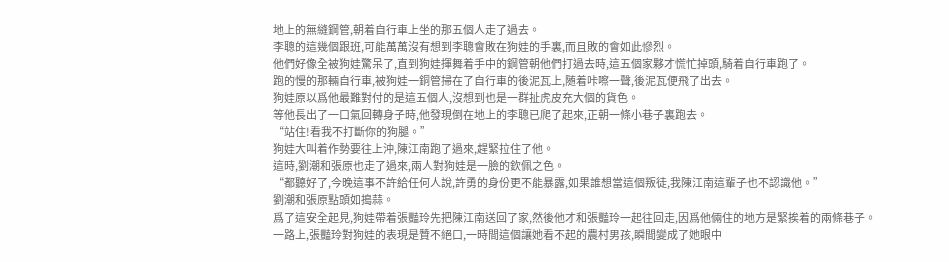地上的無縫鋼管,朝着自行車上坐的那五個人走了過去。
李聰的這幾個跟班,可能萬萬沒有想到李聰會敗在狗娃的手裏,而且敗的會如此慘烈。
他們好像全被狗娃驚呆了,直到狗娃揮舞着手中的鋼管朝他們打過去時,這五個家夥才慌忙掉頭,騎着自行車跑了。
跑的慢的那輛自行車,被狗娃一銅管掃在了自行車的後泥瓦上,随着咔嚓一聲,後泥瓦便飛了出去。
狗娃原以爲他最難對付的是這五個人,沒想到也是一群扯虎皮充大個的貨色。
等他長出了一口氣回轉身子時,他發現倒在地上的李聰已爬了起來,正朝一條小巷子裏跑去。
“站住!看我不打斷你的狗腿。”
狗娃大叫着作勢要往上沖,陳江南跑了過來,趕緊拉住了他。
這時,劉潮和張原也走了過來,兩人對狗娃是一臉的欽佩之色。
“都聽好了,今晚這事不許給任何人說,許勇的身份更不能暴露,如果誰想當這個叛徒,我陳江南這輩子也不認識他。”
劉潮和張原點頭如搗蒜。
爲了這安全起見,狗娃帶着張豔玲先把陳江南送回了家,然後他才和張豔玲一起往回走,因爲他倆住的地方是緊挨着的兩條巷子。
一路上,張豔玲對狗娃的表現是贊不絕口,一時間這個讓她看不起的農村男孩,瞬間變成了她眼中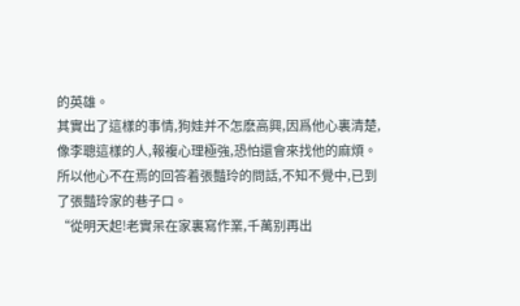的英雄。
其實出了這樣的事情,狗娃并不怎麽高興,因爲他心裏清楚,像李聰這樣的人,報複心理極強,恐怕還會來找他的麻煩。
所以他心不在焉的回答着張豔玲的問話,不知不覺中,已到了張豔玲家的巷子口。
“從明天起!老實呆在家裏寫作業,千萬别再出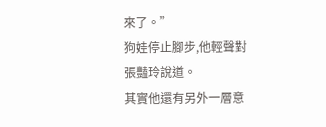來了。”
狗娃停止腳步,他輕聲對張豔玲說道。
其實他還有另外一層意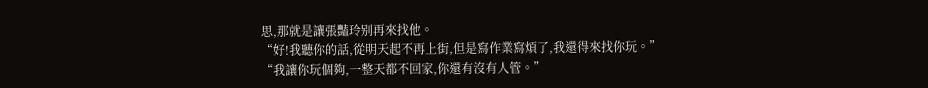思,那就是讓張豔玲别再來找他。
“好!我聽你的話,從明天起不再上街,但是寫作業寫煩了,我還得來找你玩。”
“我讓你玩個夠,一整天都不回家,你還有沒有人管。”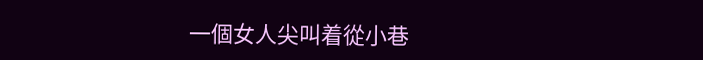一個女人尖叫着從小巷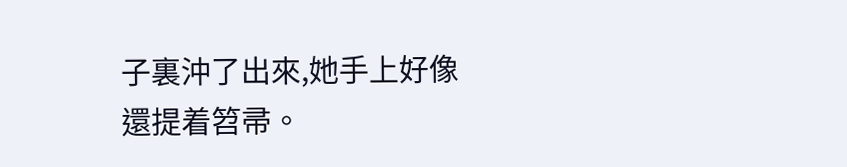子裏沖了出來,她手上好像還提着笤帚。